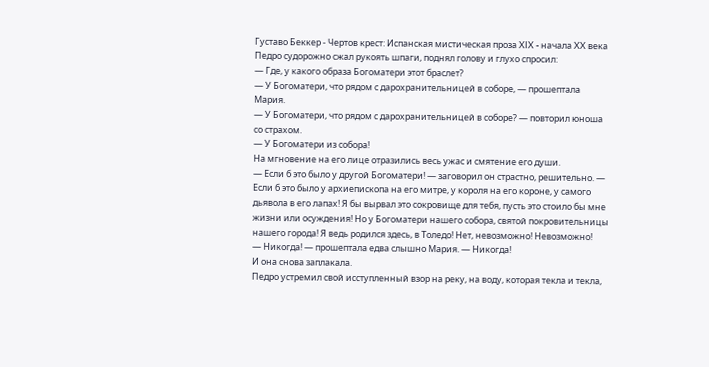Густаво Беккер - Чертов крест: Испанская мистическая проза XIX - начала XX века
Педро судорожно сжал рукоять шпаги, поднял голову и глухо спросил:
— Где, у какого образа Богоматери этот браслет?
— У Богоматери, что рядом с дарохранительницей в соборе, — прошептала Мария.
— У Богоматери, что рядом с дарохранительницей в соборе? — повторил юноша со страхом.
— У Богоматери из собора!
На мгновение на его лице отразились весь ужас и смятение его души.
— Если б это было у другой Богоматери! — заговорил он страстно, решительно. — Если б это было у архиепископа на его митре, у короля на его короне, у самого дьявола в его лапах! Я бы вырвал это сокровище для тебя, пусть это стоило бы мне жизни или осуждения! Но у Богоматери нашего собора, святой покровительницы нашего города! Я ведь родился здесь, в Толедо! Нет, невозможно! Невозможно!
— Никогда! — прошептала едва слышно Мария. — Никогда!
И она снова заплакала.
Педро устремил свой исступленный взор на реку, на воду, которая текла и текла,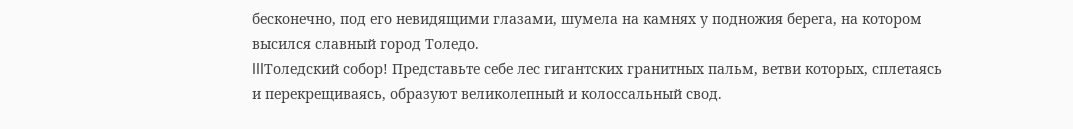бесконечно, под его невидящими глазами, шумела на камнях у подножия берега, на котором высился славный город Толедо.
IIIТоледский собор! Представьте себе лес гигантских гранитных пальм, ветви которых, сплетаясь и перекрещиваясь, образуют великолепный и колоссальный свод.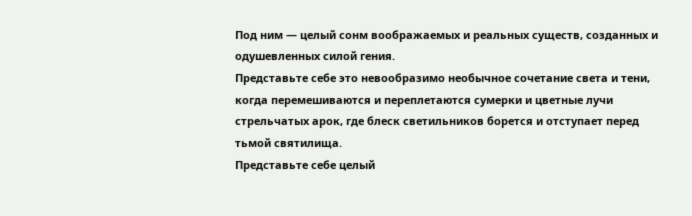Под ним — целый сонм воображаемых и реальных существ, созданных и одушевленных силой гения.
Представьте себе это невообразимо необычное сочетание света и тени, когда перемешиваются и переплетаются сумерки и цветные лучи стрельчатых арок, где блеск светильников борется и отступает перед тьмой святилища.
Представьте себе целый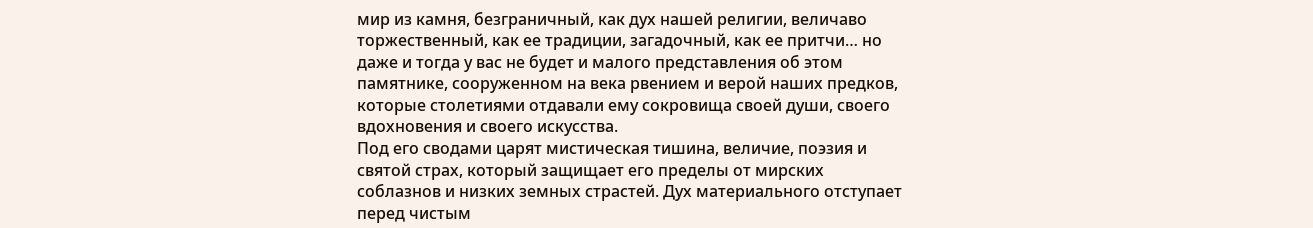мир из камня, безграничный, как дух нашей религии, величаво торжественный, как ее традиции, загадочный, как ее притчи… но даже и тогда у вас не будет и малого представления об этом памятнике, сооруженном на века рвением и верой наших предков, которые столетиями отдавали ему сокровища своей души, своего вдохновения и своего искусства.
Под его сводами царят мистическая тишина, величие, поэзия и святой страх, который защищает его пределы от мирских соблазнов и низких земных страстей. Дух материального отступает перед чистым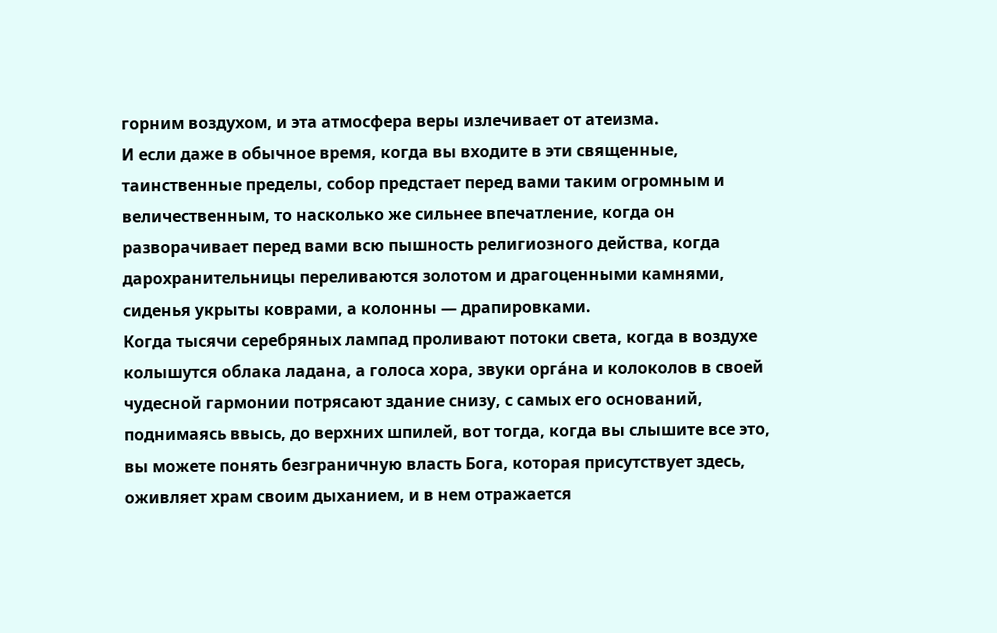горним воздухом, и эта атмосфера веры излечивает от атеизма.
И если даже в обычное время, когда вы входите в эти священные, таинственные пределы, собор предстает перед вами таким огромным и величественным, то насколько же сильнее впечатление, когда он разворачивает перед вами всю пышность религиозного действа, когда дарохранительницы переливаются золотом и драгоценными камнями, сиденья укрыты коврами, а колонны — драпировками.
Когда тысячи серебряных лампад проливают потоки света, когда в воздухе колышутся облака ладана, а голоса хора, звуки оргáна и колоколов в своей чудесной гармонии потрясают здание снизу, с самых его оснований, поднимаясь ввысь, до верхних шпилей, вот тогда, когда вы слышите все это, вы можете понять безграничную власть Бога, которая присутствует здесь, оживляет храм своим дыханием, и в нем отражается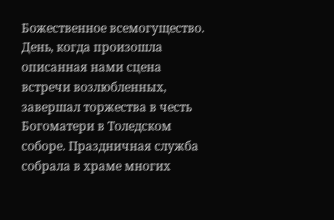Божественное всемогущество.
День, когда произошла описанная нами сцена встречи возлюбленных, завершал торжества в честь Богоматери в Толедском соборе. Праздничная служба собрала в храме многих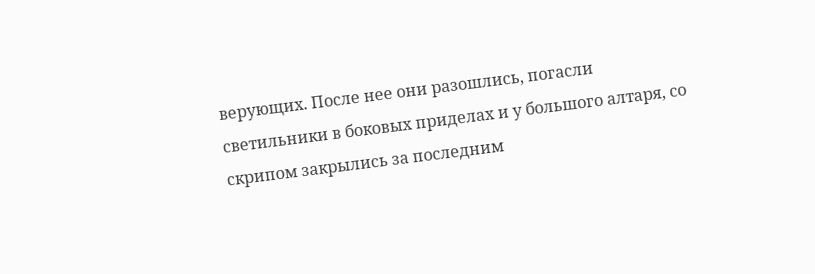верующих. После нее они разошлись, погасли светильники в боковых приделах и у большого алтаря, со скрипом закрылись за последним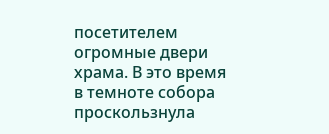посетителем огромные двери храма. В это время в темноте собора проскользнула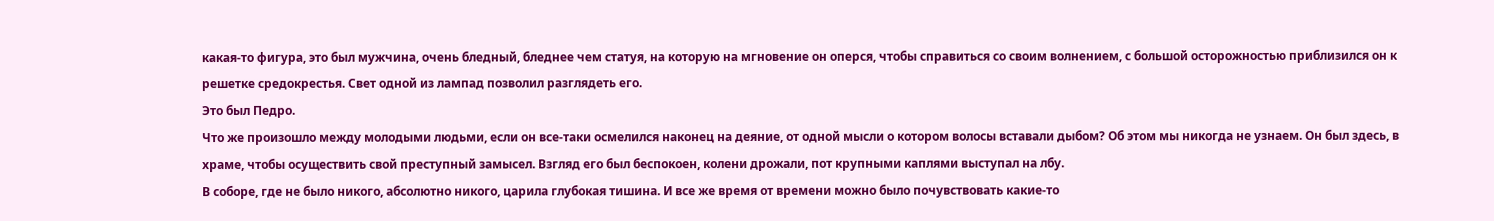какая-то фигура, это был мужчина, очень бледный, бледнее чем статуя, на которую на мгновение он оперся, чтобы справиться со своим волнением, с большой осторожностью приблизился он к решетке средокрестья. Свет одной из лампад позволил разглядеть его.
Это был Педро.
Что же произошло между молодыми людьми, если он все-таки осмелился наконец на деяние, от одной мысли о котором волосы вставали дыбом? Об этом мы никогда не узнаем. Он был здесь, в храме, чтобы осуществить свой преступный замысел. Взгляд его был беспокоен, колени дрожали, пот крупными каплями выступал на лбу.
В соборе, где не было никого, абсолютно никого, царила глубокая тишина. И все же время от времени можно было почувствовать какие-то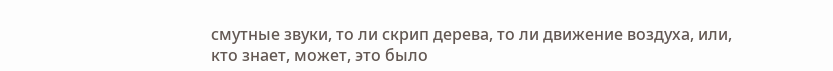смутные звуки, то ли скрип дерева, то ли движение воздуха, или, кто знает, может, это было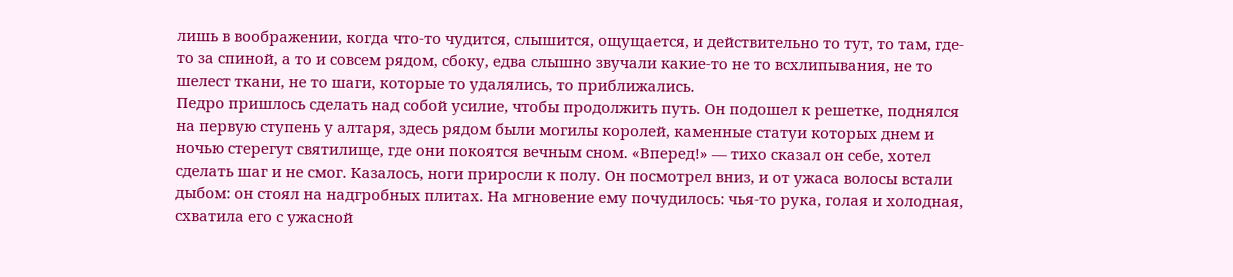лишь в воображении, когда что-то чудится, слышится, ощущается, и действительно то тут, то там, где-то за спиной, а то и совсем рядом, сбоку, едва слышно звучали какие-то не то всхлипывания, не то шелест ткани, не то шаги, которые то удалялись, то приближались.
Педро пришлось сделать над собой усилие, чтобы продолжить путь. Он подошел к решетке, поднялся на первую ступень у алтаря, здесь рядом были могилы королей, каменные статуи которых днем и ночью стерегут святилище, где они покоятся вечным сном. «Вперед!» — тихо сказал он себе, хотел сделать шаг и не смог. Казалось, ноги приросли к полу. Он посмотрел вниз, и от ужаса волосы встали дыбом: он стоял на надгробных плитах. На мгновение ему почудилось: чья-то рука, голая и холодная, схватила его с ужасной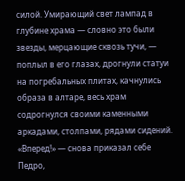силой. Умирающий свет лампад в глубине храма — словно это были звезды, мерцающие сквозь тучи, — поплыл в его глазах, дрогнули статуи на погребальных плитах, качнулись образа в алтаре, весь храм содрогнулся своими каменными аркадами, столпами, рядами сидений.
«Вперед!» — снова приказал себе Педро,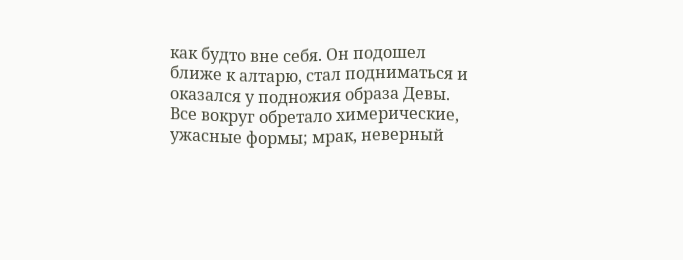как будто вне себя. Он подошел ближе к алтарю, стал подниматься и оказался у подножия образа Девы. Все вокруг обретало химерические, ужасные формы; мрак, неверный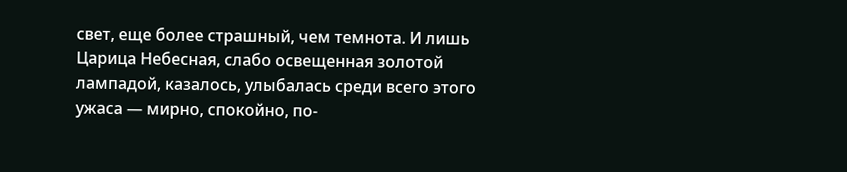свет, еще более страшный, чем темнота. И лишь Царица Небесная, слабо освещенная золотой лампадой, казалось, улыбалась среди всего этого ужаса — мирно, спокойно, по-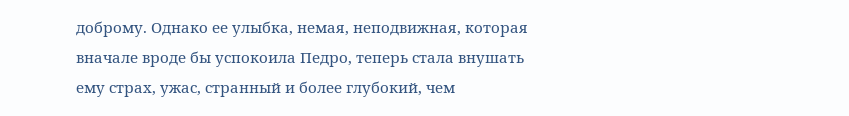доброму. Однако ее улыбка, немая, неподвижная, которая вначале вроде бы успокоила Педро, теперь стала внушать ему страх, ужас, странный и более глубокий, чем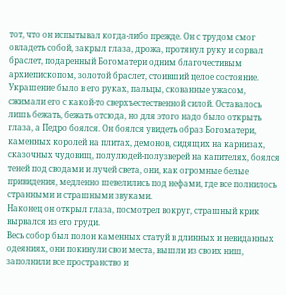тот, что он испытывал когда-либо прежде. Он с трудом смог овладеть собой, закрыл глаза, дрожа, протянул руку и сорвал браслет, подаренный Богоматери одним благочестивым архиепископом, золотой браслет, стоивший целое состояние.
Украшение было в его руках, пальцы, скованные ужасом, сжимали его с какой-то сверхъестественной силой. Оставалось лишь бежать, бежать отсюда, но для этого надо было открыть глаза, а Педро боялся. Он боялся увидеть образ Богоматери, каменных королей на плитах, демонов, сидящих на карнизах, сказочных чудовищ, полулюдей-полузверей на капителях, боялся теней под сводами и лучей света, они, как огромные белые привидения, медленно шевелились под нефами, где все полнилось странными и страшными звуками.
Наконец он открыл глаза, посмотрел вокруг, страшный крик вырвался из его груди.
Весь собор был полон каменных статуй в длинных и невиданных одеяниях, они покинули свои места, вышли из своих ниш, заполнили все пространство и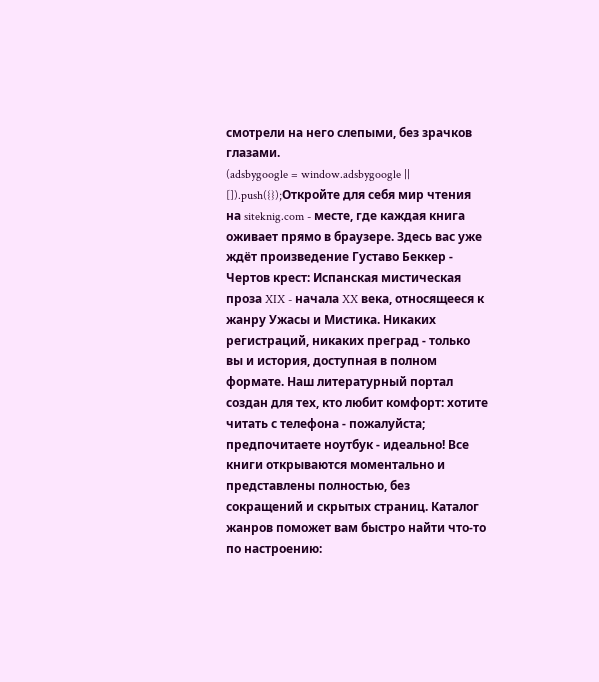смотрели на него слепыми, без зрачков глазами.
(adsbygoogle = window.adsbygoogle || []).push({});Откройте для себя мир чтения на siteknig.com - месте, где каждая книга оживает прямо в браузере. Здесь вас уже ждёт произведение Густаво Беккер - Чертов крест: Испанская мистическая проза XIX - начала XX века, относящееся к жанру Ужасы и Мистика. Никаких регистраций, никаких преград - только вы и история, доступная в полном формате. Наш литературный портал создан для тех, кто любит комфорт: хотите читать с телефона - пожалуйста; предпочитаете ноутбук - идеально! Все книги открываются моментально и представлены полностью, без сокращений и скрытых страниц. Каталог жанров поможет вам быстро найти что-то по настроению: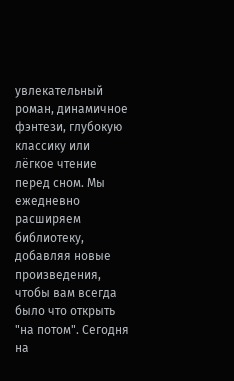увлекательный роман, динамичное фэнтези, глубокую классику или лёгкое чтение перед сном. Мы ежедневно расширяем библиотеку, добавляя новые произведения, чтобы вам всегда было что открыть "на потом". Сегодня на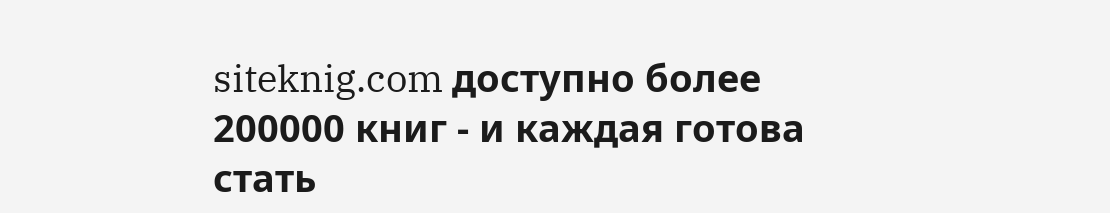siteknig.com доступно более 200000 книг - и каждая готова стать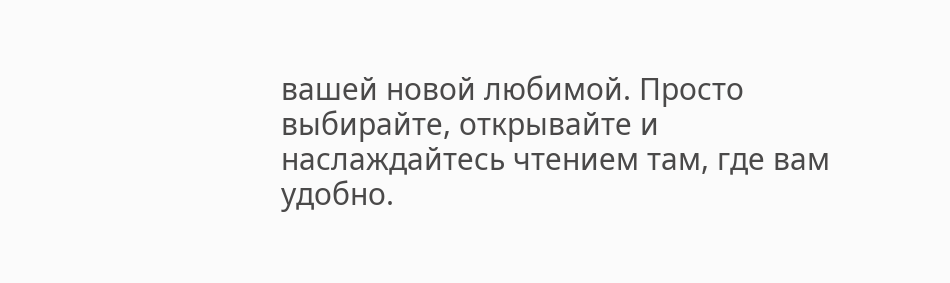вашей новой любимой. Просто выбирайте, открывайте и наслаждайтесь чтением там, где вам удобно.